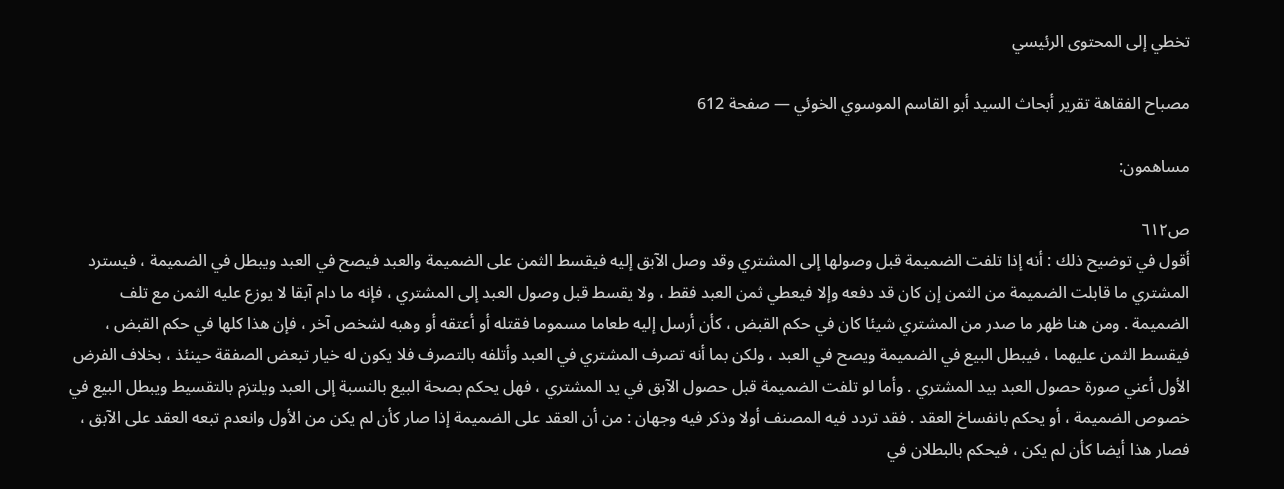تخطي إلى المحتوى الرئيسي

مصباح الفقاهة تقرير أبحاث السيد أبو القاسم الموسوي الخوئي — صفحة 612

مساهمون:

ص٦١٢
أقول في توضيح ذلك : أنه إذا تلفت الضميمة قبل وصولها إلى المشتري وقد وصل الآبق إليه فيقسط الثمن على الضميمة والعبد فيصح في العبد ويبطل في الضميمة ، فيسترد المشتري ما قابلت الضميمة من الثمن إن كان قد دفعه وإلا فيعطي ثمن العبد فقط ، ولا يقسط قبل وصول العبد إلى المشتري ، فإنه ما دام آبقا لا يوزع عليه الثمن مع تلف الضميمة . ومن هنا ظهر ما صدر من المشتري شيئا كان في حكم القبض ، كأن أرسل إليه طعاما مسموما فقتله أو أعتقه أو وهبه لشخص آخر ، فإن هذا كلها في حكم القبض ، فيقسط الثمن عليهما ، فيبطل البيع في الضميمة ويصح في العبد ، ولكن بما أنه تصرف المشتري في العبد وأتلفه بالتصرف فلا يكون له خيار تبعض الصفقة حينئذ ، بخلاف الفرض الأول أعني صورة حصول العبد بيد المشتري . وأما لو تلفت الضميمة قبل حصول الآبق في يد المشتري ، فهل يحكم بصحة البيع بالنسبة إلى العبد ويلتزم بالتقسيط ويبطل البيع في خصوص الضميمة ، أو يحكم بانفساخ العقد . فقد تردد فيه المصنف أولا وذكر فيه وجهان : من أن العقد على الضميمة إذا صار كأن لم يكن من الأول وانعدم تبعه العقد على الآبق ، فصار هذا أيضا كأن لم يكن ، فيحكم بالبطلان في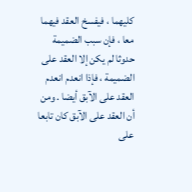كليهما ، فيفسخ العقد فيهما معا ، فإن سبب الضميمة حدوثا لم يكن إلا العقد على الضميمة ، فإذا انعدم انعدم العقد على الآبق أيضا . ومن أن العقد على الآبق كان تابعا على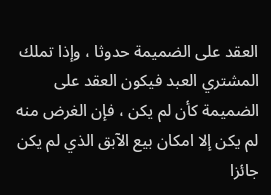العقد على الضميمة حدوثا ، وإذا تملك المشتري العبد فيكون العقد على الضميمة كأن لم يكن ، فإن الغرض منه لم يكن إلا امكان بيع الآبق الذي لم يكن جائزا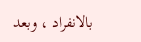بالانفراد ، وبعد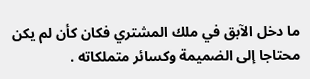ما دخل الآبق في ملك المشتري فكان كأن لم يكن محتاجا إلى الضميمة وكسائر متملكاته .